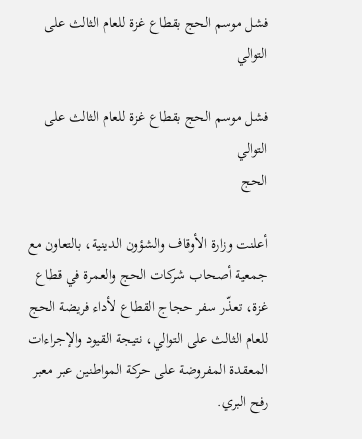فشل موسم الحج بقطاع غزة للعام الثالث على التوالي

فشل موسم الحج بقطاع غزة للعام الثالث على التوالي
الحج

أعلنت وزارة الأوقاف والشؤون الدينية، بالتعاون مع جمعية أصحاب شركات الحج والعمرة في قطاع غزة، تعذّر سفر حجاج القطاع لأداء فريضة الحج للعام الثالث على التوالي، نتيجة القيود والإجراءات المعقدة المفروضة على حركة المواطنين عبر معبر رفح البري.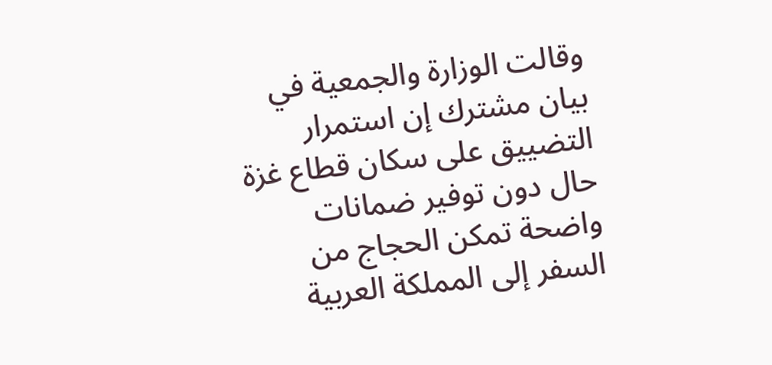وقالت الوزارة والجمعية في بيان مشترك إن استمرار التضييق على سكان قطاع غزة حال دون توفير ضمانات واضحة تمكن الحجاج من السفر إلى المملكة العربية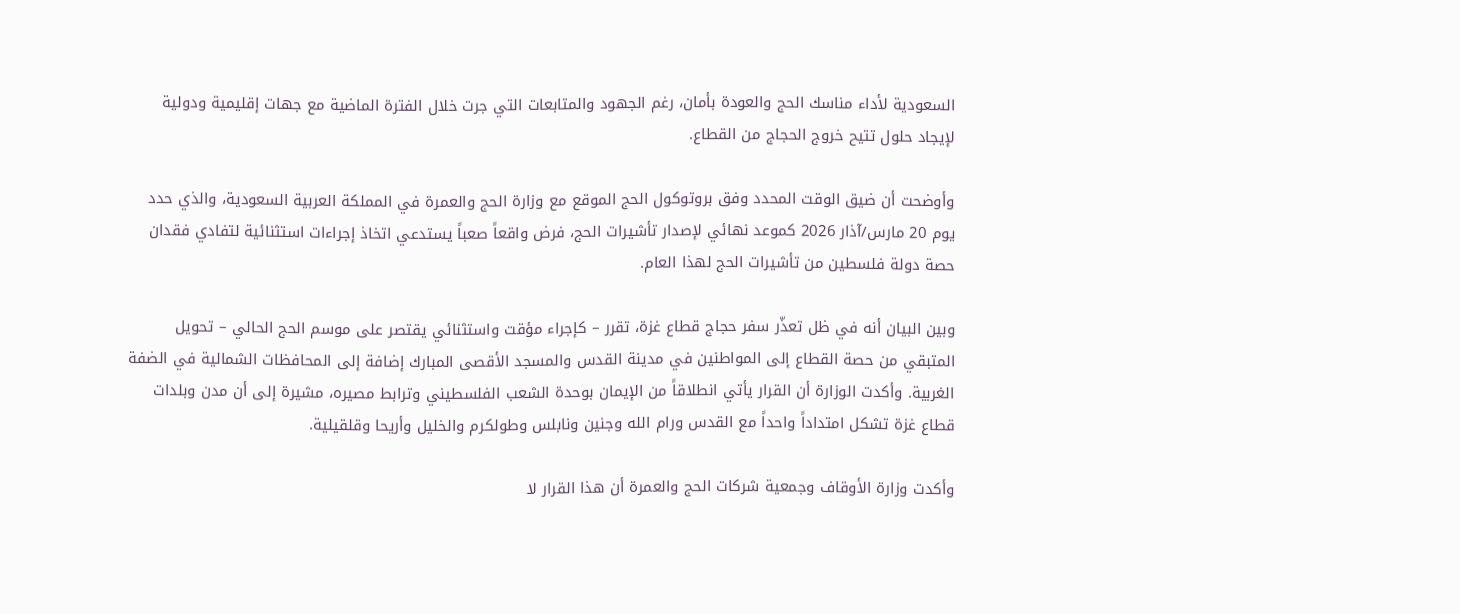السعودية لأداء مناسك الحج والعودة بأمان، رغم الجهود والمتابعات التي جرت خلال الفترة الماضية مع جهات إقليمية ودولية لإيجاد حلول تتيح خروج الحجاج من القطاع.

وأوضحت أن ضيق الوقت المحدد وفق بروتوكول الحج الموقع مع وزارة الحج والعمرة في المملكة العربية السعودية، والذي حدد يوم 20 مارس/آذار 2026 كموعد نهائي لإصدار تأشيرات الحج، فرض واقعاً صعباً يستدعي اتخاذ إجراءات استثنائية لتفادي فقدان حصة دولة فلسطين من تأشيرات الحج لهذا العام.

وبين البيان أنه في ظل تعذّر سفر حجاج قطاع غزة، تقرر – كإجراء مؤقت واستثنائي يقتصر على موسم الحج الحالي – تحويل المتبقي من حصة القطاع إلى المواطنين في مدينة القدس والمسجد الأقصى المبارك إضافة إلى المحافظات الشمالية في الضفة الغربية. وأكدت الوزارة أن القرار يأتي انطلاقاً من الإيمان بوحدة الشعب الفلسطيني وترابط مصيره، مشيرة إلى أن مدن وبلدات قطاع غزة تشكل امتداداً واحداً مع القدس ورام الله وجنين ونابلس وطولكرم والخليل وأريحا وقلقيلية.

وأكدت وزارة الأوقاف وجمعية شركات الحج والعمرة أن هذا القرار لا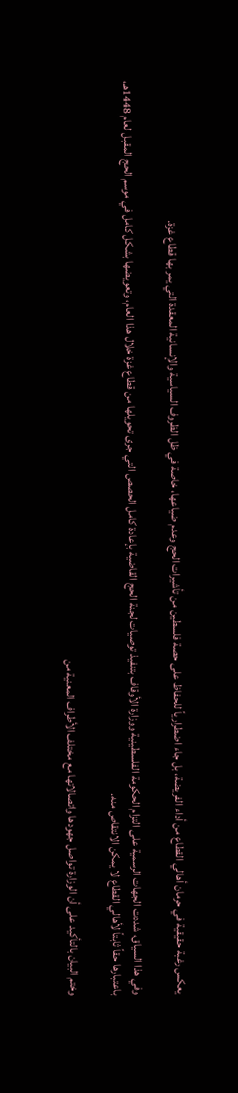يعكس رغبة حقيقية في حرمان أهالي القطاع من أداء الفريضة، بل جاء اضطرارياً للحفاظ على حصة فلسطين من تأشيرات الحج وعدم ضياعها، خاصة في ظل الظروف السياسية والإنسانية المعقدة التي يمر بها قطاع غزة.

وفي هذا السياق، شددت الجهات الرسمية على التزام الحكومة الفلسطينية ووزارة الأوقاف بتنفيذ توصيات لجنة الحج القاضية بإعادة كامل الحصص التي جرى تحويلها من قطاع غزة خلال هذا العام، وتعويضها بشكل كامل في موسم الحج المقبل لعام 1448هـ، باعتبارها حقاً ثابتاً لأهالي القطاع لا يمكن الانتقاص منه.

وختم البيان بالتأكيد على أن الوزارة تواصل جهودها واتصالاتها مع مختلف الأطراف المعنية من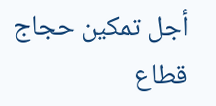أجل تمكين حجاج قطاع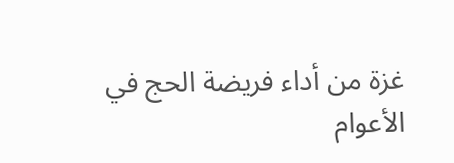غزة من أداء فريضة الحج في الأعوام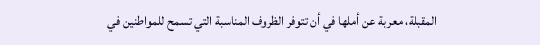المقبلة، معربة عن أملها في أن تتوفر الظروف المناسبة التي تسمح للمواطنين في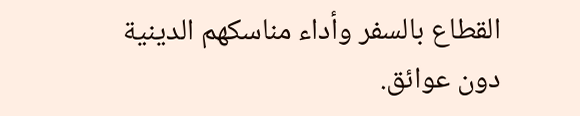القطاع بالسفر وأداء مناسكهم الدينية دون عوائق.